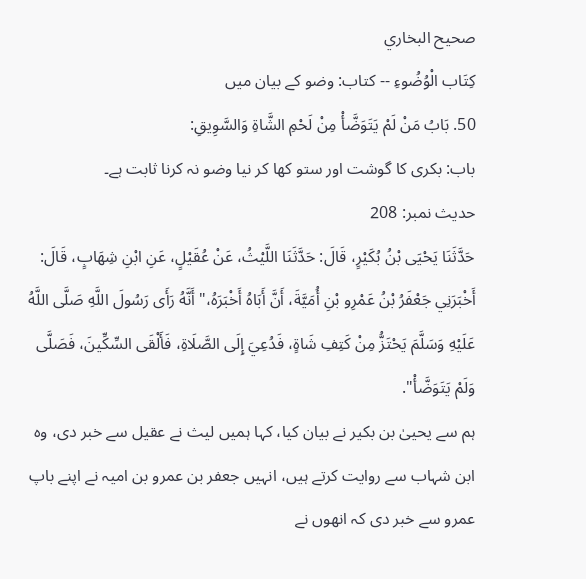صحيح البخاري
كِتَاب الْوُضُوءِ -- کتاب: وضو کے بیان میں
50. بَابُ مَنْ لَمْ يَتَوَضَّأْ مِنْ لَحْمِ الشَّاةِ وَالسَّوِيقِ:
باب: بکری کا گوشت اور ستو کھا کر نیا وضو نہ کرنا ثابت ہے۔
حدیث نمبر: 208
حَدَّثَنَا يَحْيَى بْنُ بُكَيْرٍ، قَالَ: حَدَّثَنَا اللَّيْثُ، عَنْ عُقَيْلٍ، عَنِ ابْنِ شِهَابٍ، قَالَ: أَخْبَرَنِي جَعْفَرُ بْنُ عَمْرِو بْنِ أُمَيَّةَ، أَنَّ أَبَاهُ أَخْبَرَهُ،" أَنَّهُ رَأَى رَسُولَ اللَّهِ صَلَّى اللَّهُ عَلَيْهِ وَسَلَّمَ يَحْتَزُّ مِنْ كَتِفِ شَاةٍ، فَدُعِيَ إِلَى الصَّلَاةِ، فَأَلْقَى السِّكِّينَ، فَصَلَّى وَلَمْ يَتَوَضَّأْ".
ہم سے یحییٰ بن بکیر نے بیان کیا، کہا ہمیں لیث نے عقیل سے خبر دی، وہ ابن شہاب سے روایت کرتے ہیں، انہیں جعفر بن عمرو بن امیہ نے اپنے باپ عمرو سے خبر دی کہ انھوں نے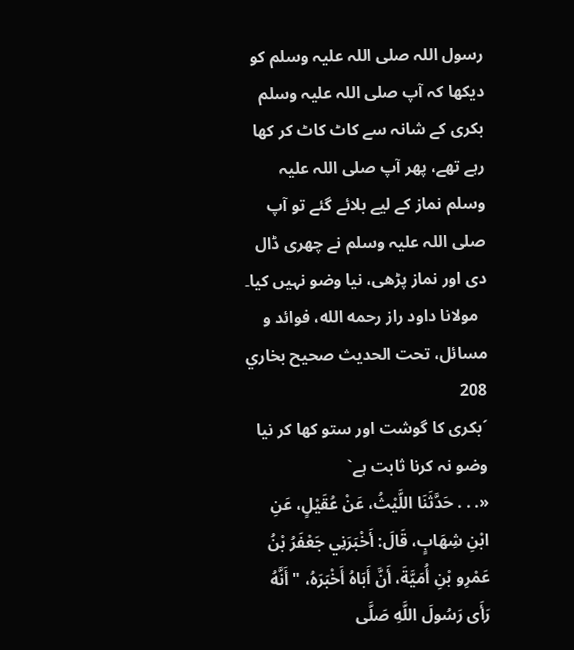رسول اللہ صلی اللہ علیہ وسلم کو دیکھا کہ آپ صلی اللہ علیہ وسلم بکری کے شانہ سے کاٹ کاٹ کر کھا رہے تھے، پھر آپ صلی اللہ علیہ وسلم نماز کے لیے بلائے گئے تو آپ صلی اللہ علیہ وسلم نے چھری ڈال دی اور نماز پڑھی، نیا وضو نہیں کیا۔
  مولانا داود راز رحمه الله، فوائد و مسائل، تحت الحديث صحيح بخاري 208
´بکری کا گوشت اور ستو کھا کر نیا وضو نہ کرنا ثابت ہے`
«. . . حَدَّثَنَا اللَّيْثُ، عَنْ عُقَيْلٍ، عَنِ ابْنِ شِهَابٍ، قَالَ: أَخْبَرَنِي جَعْفَرُ بْنُ عَمْرِو بْنِ أُمَيَّةَ، أَنَّ أَبَاهُ أَخْبَرَهُ، " أَنَّهُ رَأَى رَسُولَ اللَّهِ صَلَّى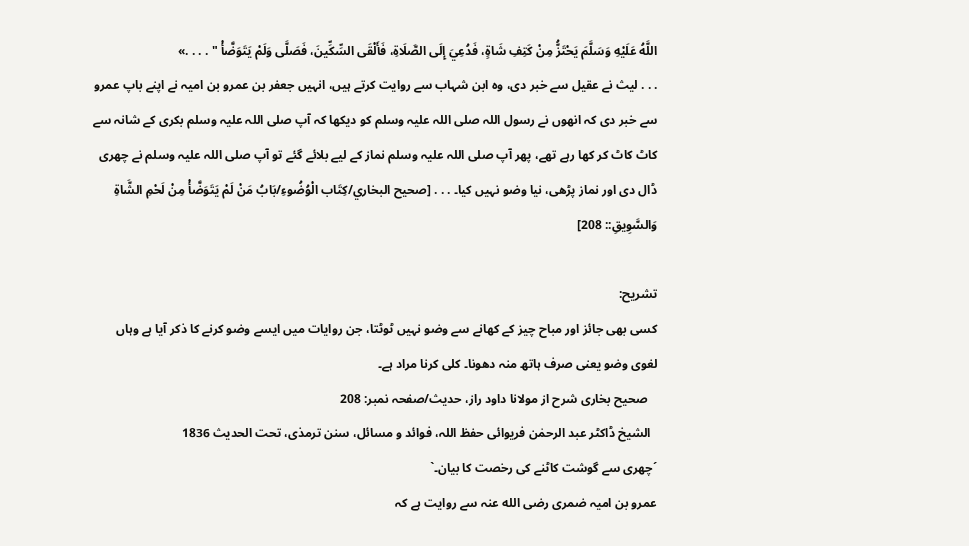اللَّهُ عَلَيْهِ وَسَلَّمَ يَحْتَزُّ مِنْ كَتِفِ شَاةٍ، فَدُعِيَ إِلَى الصَّلَاةِ، فَأَلْقَى السِّكِّينَ، فَصَلَّى وَلَمْ يَتَوَضَّأْ " . . . .»
. . . لیث نے عقیل سے خبر دی، وہ ابن شہاب سے روایت کرتے ہیں، انہیں جعفر بن عمرو بن امیہ نے اپنے باپ عمرو سے خبر دی کہ انھوں نے رسول اللہ صلی اللہ علیہ وسلم کو دیکھا کہ آپ صلی اللہ علیہ وسلم بکری کے شانہ سے کاٹ کاٹ کر کھا رہے تھے، پھر آپ صلی اللہ علیہ وسلم نماز کے لیے بلائے گئے تو آپ صلی اللہ علیہ وسلم نے چھری ڈال دی اور نماز پڑھی، نیا وضو نہیں کیا۔ . . . [صحيح البخاري/كِتَاب الْوُضُوءِ/بَابُ مَنْ لَمْ يَتَوَضَّأْ مِنْ لَحْمِ الشَّاةِ وَالسَّوِيقِ:: 208]

تشریح:
کسی بھی جائز اور مباح چیز کے کھانے سے وضو نہیں ٹوٹتا، جن روایات میں ایسے وضو کرنے کا ذکر آیا ہے وہاں لغوی وضو یعنی صرف ہاتھ منہ دھونا۔ کلی کرنا مراد ہے۔
   صحیح بخاری شرح از مولانا داود راز، حدیث/صفحہ نمبر: 208
  الشیخ ڈاکٹر عبد الرحمٰن فریوائی حفظ اللہ، فوائد و مسائل، سنن ترمذی، تحت الحديث 1836
´چھری سے گوشت کاٹنے کی رخصت کا بیان۔`
عمرو بن امیہ ضمری رضی الله عنہ سے روایت ہے کہ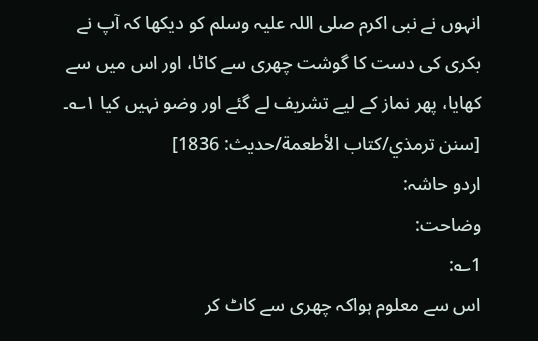انہوں نے نبی اکرم صلی اللہ علیہ وسلم کو دیکھا کہ آپ نے بکری کی دست کا گوشت چھری سے کاٹا، اور اس میں سے کھایا، پھر نماز کے لیے تشریف لے گئے اور وضو نہیں کیا ۱؎۔ [سنن ترمذي/كتاب الأطعمة/حدیث: 1836]
اردو حاشہ:
وضاحت:
1؎:
اس سے معلوم ہواکہ چھری سے کاٹ کر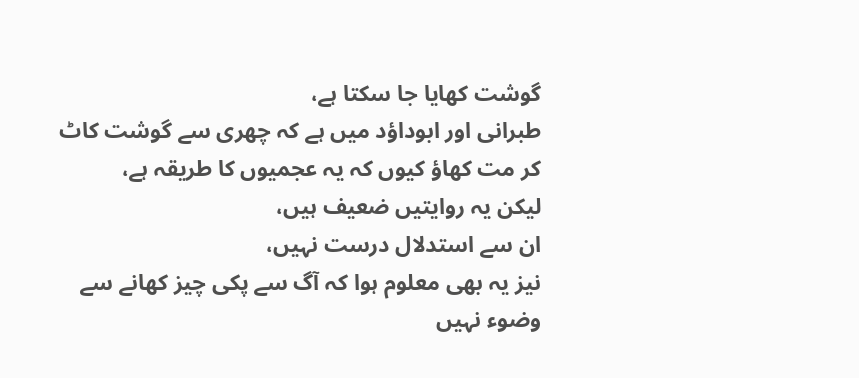گوشت کھایا جا سکتا ہے،
طبرانی اور ابوداؤد میں ہے کہ چھری سے گوشت کاٹ کر مت کھاؤ کیوں کہ یہ عجمیوں کا طریقہ ہے،
لیکن یہ روایتیں ضعیف ہیں،
ان سے استدلال درست نہیں،
نیز یہ بھی معلوم ہوا کہ آگ سے پکی چیز کھانے سے وضوء نہیں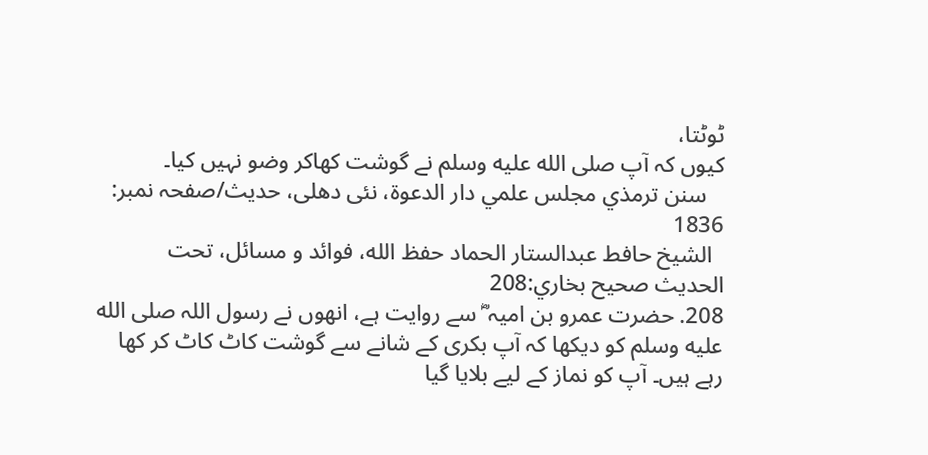ٹوٹتا،
کیوں کہ آپ صلى الله عليه وسلم نے گوشت کھاکر وضو نہیں کیا۔
   سنن ترمذي مجلس علمي دار الدعوة، نئى دهلى، حدیث/صفحہ نمبر: 1836
  الشيخ حافط عبدالستار الحماد حفظ الله، فوائد و مسائل، تحت الحديث صحيح بخاري:208
208. حضرت عمرو بن امیہ ؓ سے روایت ہے، انھوں نے رسول اللہ صلى الله عليه وسلم کو دیکھا کہ آپ بکری کے شانے سے گوشت کاٹ کاٹ کر کھا رہے ہیں۔ آپ کو نماز کے لیے بلایا گیا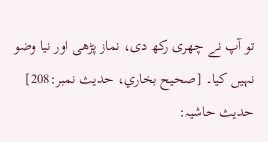تو آپ نے چھری رکھ دی، نماز پڑھی اور نیا وضو نہیں کیا۔ [صحيح بخاري، حديث نمبر:208]
حدیث حاشیہ: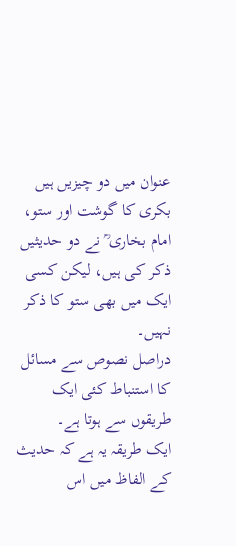عنوان میں دو چیزیں ہیں بکری کا گوشت اور ستو، امام بخاری ؒ نے دو حدیثیں ذکر کی ہیں، لیکن کسی ایک میں بھی ستو کا ذکر نہیں۔
دراصل نصوص سے مسائل کا استنباط کئی ایک طریقوں سے ہوتا ہے۔
ایک طریقہ یہ ہے کہ حدیث کے الفاظ میں اس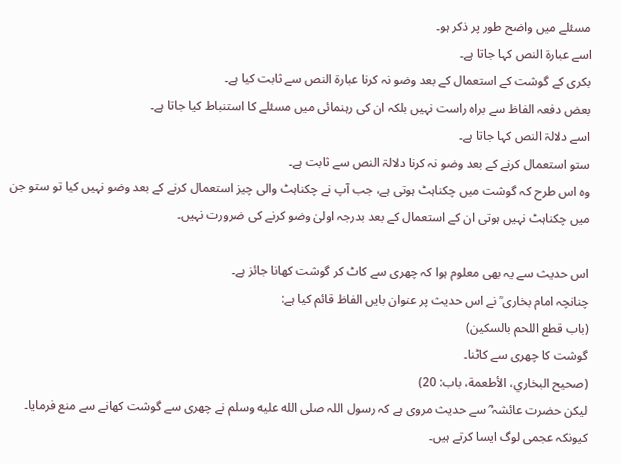مسئلے میں واضح طور پر ذکر ہو۔
اسے عبارۃ النص کہا جاتا ہے۔
بکری کے گوشت کے استعمال کے بعد وضو نہ کرنا عبارۃ النص سے ثابت کیا ہے۔
بعض دفعہ الفاظ سے براہ راست نہیں بلکہ ان کی رہنمائی میں مسئلے کا استنباط کیا جاتا ہے۔
اسے دلالۃ النص کہا جاتا ہے۔
ستو استعمال کرنے کے بعد وضو نہ کرنا دلالۃ النص سے ثابت ہے۔
وہ اس طرح کہ گوشت میں چکناہٹ ہوتی ہے، جب آپ نے چکناہٹ والی چیز استعمال کرنے کے بعد وضو نہیں کیا تو ستو جن میں چکناہٹ نہیں ہوتی ان کے استعمال کے بعد بدرجہ اولیٰ وضو کرنے کی ضرورت نہیں۔

اس حدیث سے یہ بھی معلوم ہوا کہ چھری سے کاٹ کر گوشت کھانا جائز ہے۔
چنانچہ امام بخاری ؒ نے اس حدیث پر عنوان بایں الفاظ قائم کیا ہے:
(باب قطع اللحم بالسكين)
گوشت کا چھری سے کاٹنا۔
(صحیح البخاري، الأطعمة، باب: 20)
لیکن حضرت عائشہ ؓ سے حدیث مروی ہے کہ رسول اللہ صلى الله عليه وسلم نے چھری سے گوشت کھانے سے منع فرمایا۔
کیونکہ عجمی لوگ ایسا کرتے ہیں۔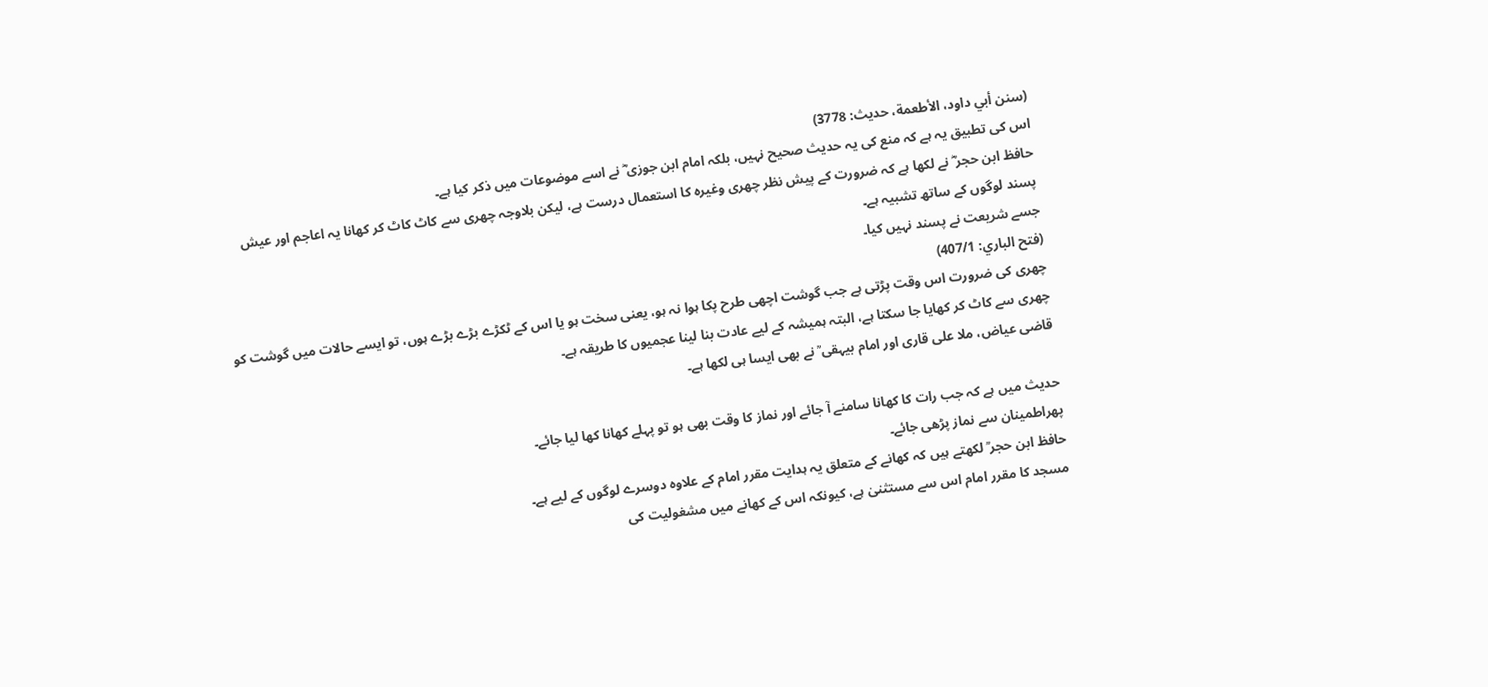(سنن أبي داود، الأطعمة، حدیث: 3778)
اس کی تطبیق یہ ہے کہ منع کی یہ حدیث صحیح نہیں، بلکہ امام ابن جوزی ؓ نے اسے موضوعات میں ذکر کیا ہے۔
حافظ ابن حجر ؓ نے لکھا ہے کہ ضرورت کے پیش نظر چھری وغیرہ کا استعمال درست ہے، لیکن بلاوجہ چھری سے کاٹ کاٹ کر کھانا یہ اعاجم اور عیش پسند لوگوں کے ساتھ تشبیہ ہے۔
جسے شریعت نے پسند نہیں کیا۔
(فتح الباري: 407/1)
چھری کی ضرورت اس وقت پڑتی ہے جب گوشت اچھی طرح پکا ہوا نہ ہو، یعنی سخت ہو یا اس کے ٹکڑے بڑے بڑے ہوں، تو ایسے حالات میں گوشت کو چھری سے کاٹ کر کھایا جا سکتا ہے، البتہ ہمیشہ کے لیے عادت بنا لینا عجمیوں کا طریقہ ہے۔
قاضی عیاض، ملا علی قاری اور امام بیہقی ؒ نے بھی ایسا ہی لکھا ہے۔

حدیث میں ہے کہ جب رات کا کھانا سامنے آ جائے اور نماز کا وقت بھی ہو تو پہلے کھانا کھا لیا جائے۔
پھراطمینان سے نماز پڑھی جائے۔
حافظ ابن حجر ؒ لکھتے ہیں کہ کھانے کے متعلق یہ ہدایت مقرر امام کے علاوہ دوسرے لوگوں کے لیے ہے۔
مسجد کا مقرر امام اس سے مستثنیٰ ہے، کیونکہ اس کے کھانے میں مشغولیت کی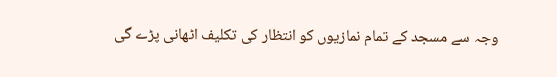وجہ سے مسجد کے تمام نمازیوں کو انتظار کی تکلیف اٹھانی پڑے گی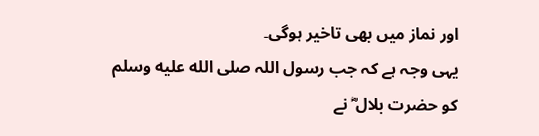اور نماز میں بھی تاخیر ہوگی۔
یہی وجہ ہے کہ جب رسول اللہ صلى الله عليه وسلم کو حضرت بلال ؓ نے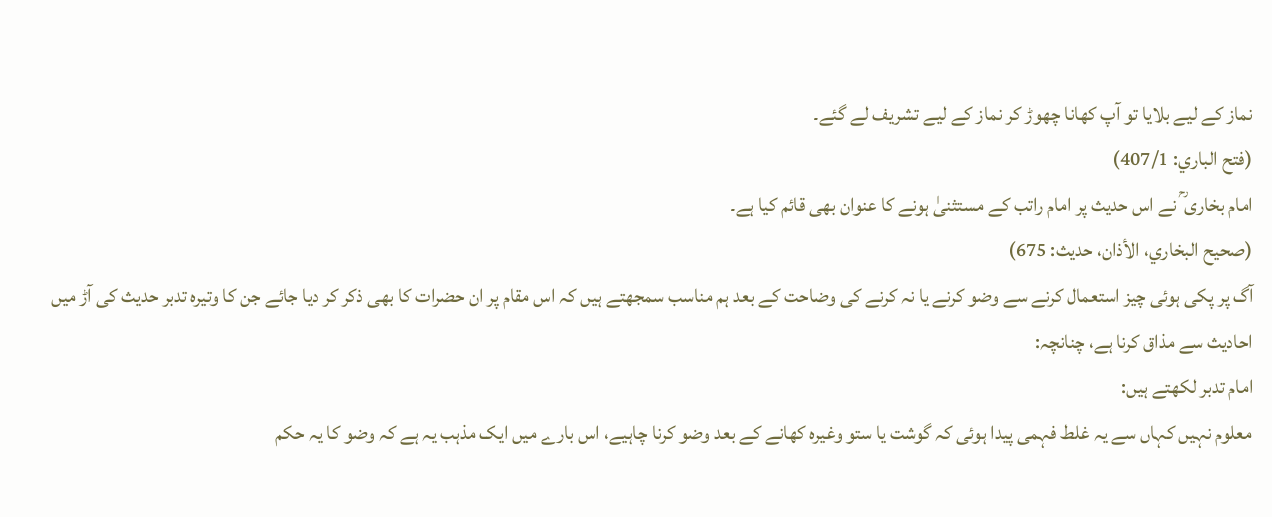نماز کے لیے بلایا تو آپ کھانا چھوڑ کر نماز کے لیے تشریف لے گئے۔
(فتح الباري: 407/1)
امام بخاری ؒ نے اس حدیث پر امام راتب کے مستثنیٰ ہونے کا عنوان بھی قائم کیا ہے۔
(صحیح البخاري، الأذان، حدیث: 675)
آگ پر پکی ہوئی چیز استعمال کرنے سے وضو کرنے یا نہ کرنے کی وضاحت کے بعد ہم مناسب سمجھتے ہیں کہ اس مقام پر ان حضرات کا بھی ذکر کر دیا جائے جن کا وتیرہ تدبر حدیث کی آڑ میں احادیث سے مذاق کرنا ہے، چنانچہ:
امام تدبر لکھتے ہیں:
معلوم نہیں کہاں سے یہ غلط فہمی پیدا ہوئی کہ گوشت یا ستو وغیرہ کھانے کے بعد وضو کرنا چاہیے، اس بارے میں ایک مذہب یہ ہے کہ وضو کا یہ حکم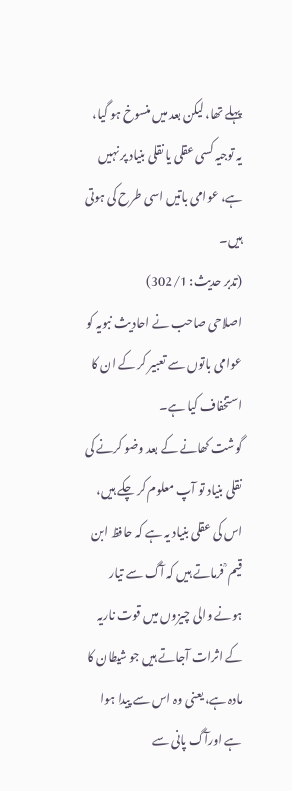پہلے تھا، لیکن بعد میں منسوخ ہو گیا، یہ توجیہ کسی عقلی یا نقلی بنیاد پر نہیں ہے، عوامی باتیں اسی طرح کی ہوتی ہیں۔
(تدبر حدیث: 302/1)
اصلاحی صاحب نے احادیث نبویہ کو عوامی باتوں سے تعبیر کر کے ان کا استخفاف کیا ہے۔
گوشت کھانے کے بعد وضو کرنے کی نقلی بنیاد تو آپ معلوم کر چکے ہیں، اس کی عقلی بنیاد یہ ہے کہ حافظ ابن قیم ؒ فرماتے ہیں کہ آگ سے تیار ہونے والی چیزوں میں قوت ناریہ کے اثرات آجاتے ہیں جو شیطان کا مادہ ہے، یعنی وہ اس سے پیدا ہوا ہے اورآگ پانی سے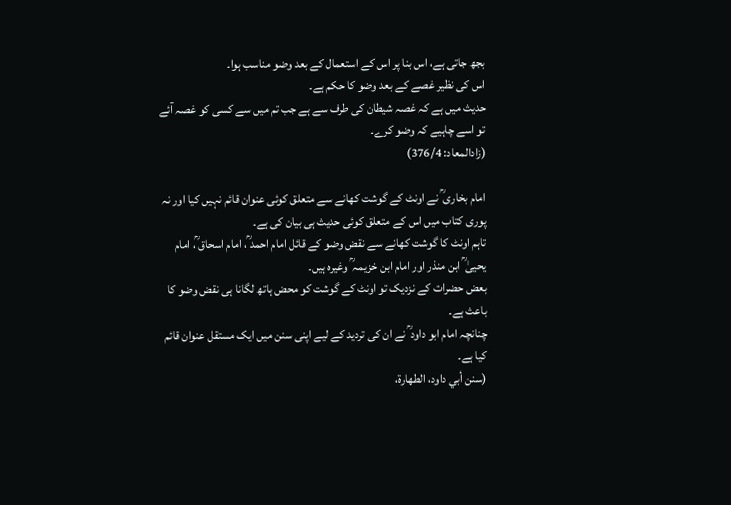بجھ جاتی ہے، اس بنا پر اس کے استعمال کے بعد وضو مناسب ہوا۔
اس کی نظیر غصے کے بعد وضو کا حکم ہے۔
حدیث میں ہے کہ غصہ شیطان کی طرف سے ہے جب تم میں سے کسی کو غصہ آئے تو اسے چاہیے کہ وضو کرے۔
(زادالمعاد: 376/4)

امام بخاری ؒ نے اونٹ کے گوشت کھانے سے متعلق کوئی عنوان قائم نہیں کیا اور نہ پوری کتاب میں اس کے متعلق کوئی حدیث ہی بیان کی ہے۔
تاہم اونٹ کا گوشت کھانے سے نقض وضو کے قائل امام احمد ؒ، امام اسحاق ؒ، امام یحییٰ ؒ ابن منذر اور امام ابن خزیمہ ؒ وغیرہ ہیں۔
بعض حضرات کے نزدیک تو اونٹ کے گوشت کو محض ہاتھ لگانا ہی نقض وضو کا باعث ہے۔
چنانچہ امام ابو داود ؒ نے ان کی تردید کے لیے اپنی سنن میں ایک مستقل عنوان قائم کیا ہے۔
(سنن أبي داود، الطهارة،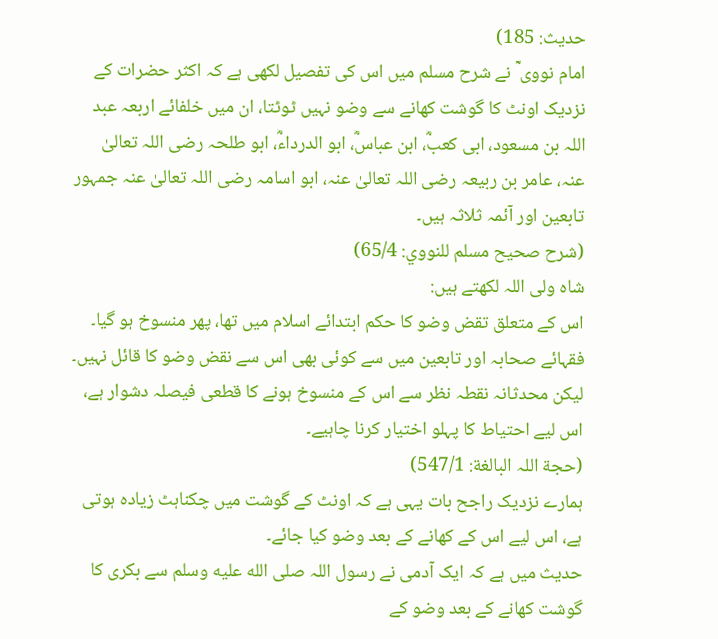حدیث: 185)
امام نووی ؒ نے شرح مسلم میں اس کی تفصیل لکھی ہے کہ اکثر حضرات کے نزدیک اونٹ کا گوشت کھانے سے وضو نہیں ٹوٹتا، ان میں خلفائے اربعہ عبد اللہ بن مسعود، ابی کعبؓ، ابن عباسؓ، ابو الدرداءؓ، ابو طلحہ رضی اللہ تعالیٰ عنہ، عامر بن ربیعہ رضی اللہ تعالیٰ عنہ، ابو اسامہ رضی اللہ تعالیٰ عنہ جمہور تابعین اور آئمہ ثلاثہ ہیں۔
(شرح صحیح مسلم للنووي: 65/4)
شاہ ولی اللہ لکھتے ہیں:
اس کے متعلق تقض وضو کا حکم ابتدائے اسلام میں تھا، پھر منسوخ ہو گیا۔
فقہائے صحابہ اور تابعین میں سے کوئی بھی اس سے نقض وضو کا قائل نہیں۔
لیکن محدثانہ نقطہ نظر سے اس کے منسوخ ہونے کا قطعی فیصلہ دشوار ہے، اس لیے احتیاط کا پہلو اختیار کرنا چاہیے۔
(حجة اللہ البالغة: 547/1)
ہمارے نزدیک راجح بات یہی ہے کہ اونٹ کے گوشت میں چکناہٹ زیادہ ہوتی ہے، اس لیے اس کے کھانے کے بعد وضو کیا جائے۔
حدیث میں ہے کہ ایک آدمی نے رسول اللہ صلى الله عليه وسلم سے بکری کا گوشت کھانے کے بعد وضو کے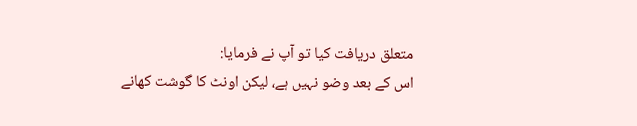متعلق دریافت کیا تو آپ نے فرمایا:
اس کے بعد وضو نہیں ہے، لیکن اونٹ کا گوشت کھانے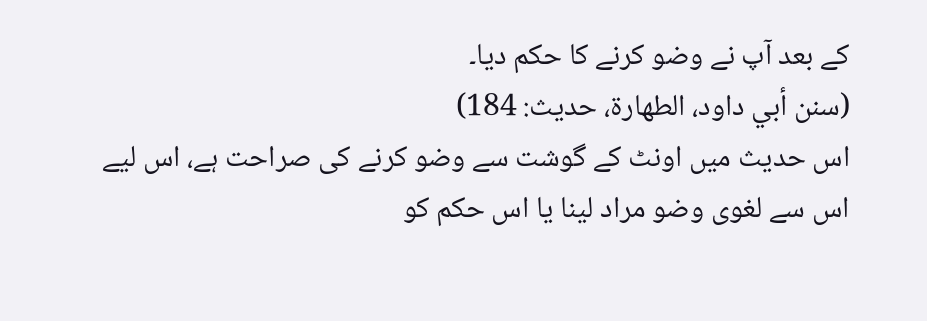کے بعد آپ نے وضو کرنے کا حکم دیا۔
(سنن أبي داود، الطهارة، حدیث: 184)
اس حدیث میں اونٹ کے گوشت سے وضو کرنے کی صراحت ہے، اس لیے اس سے لغوی وضو مراد لینا یا اس حکم کو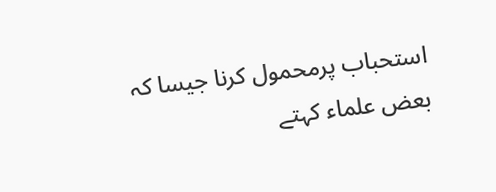استحباب پرمحمول کرنا جیسا کہ بعض علماء کہتے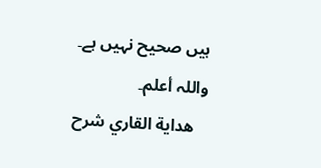ہیں صحیح نہیں ہے۔
واللہ أعلم۔
   هداية القاري شرح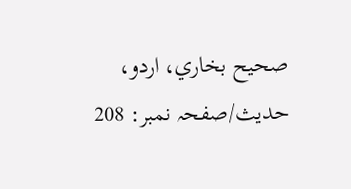صحيح بخاري، اردو، حدیث/صفحہ نمبر: 208